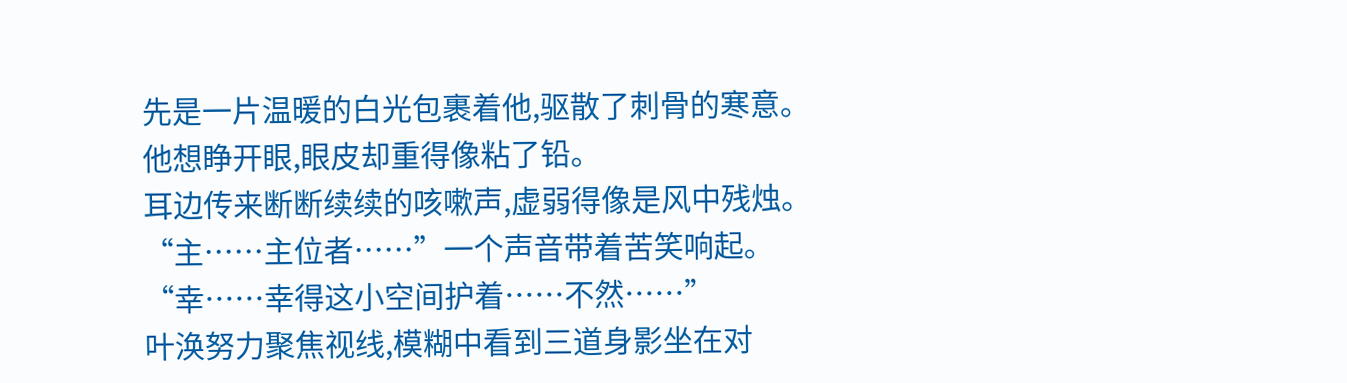先是一片温暖的白光包裹着他,驱散了刺骨的寒意。
他想睁开眼,眼皮却重得像粘了铅。
耳边传来断断续续的咳嗽声,虚弱得像是风中残烛。
“主……主位者……”一个声音带着苦笑响起。
“幸……幸得这小空间护着……不然……”
叶涣努力聚焦视线,模糊中看到三道身影坐在对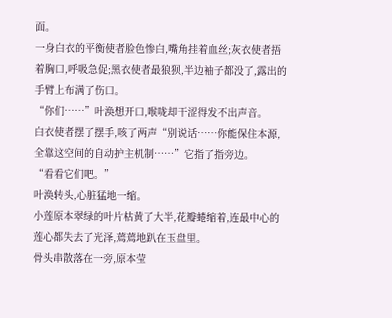面。
一身白衣的平衡使者脸色惨白,嘴角挂着血丝;灰衣使者捂着胸口,呼吸急促;黑衣使者最狼狈,半边袖子都没了,露出的手臂上布满了伤口。
“你们……”叶涣想开口,喉咙却干涩得发不出声音。
白衣使者摆了摆手,咳了两声“别说话……你能保住本源,全靠这空间的自动护主机制……”它指了指旁边。
“看看它们吧。”
叶涣转头,心脏猛地一缩。
小莲原本翠绿的叶片枯黄了大半,花瓣蜷缩着,连最中心的莲心都失去了光泽,蔫蔫地趴在玉盘里。
骨头串散落在一旁,原本莹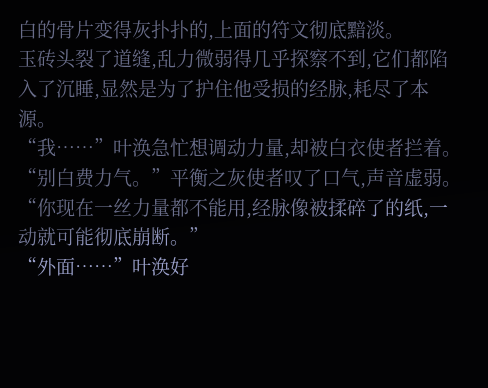白的骨片变得灰扑扑的,上面的符文彻底黯淡。
玉砖头裂了道缝,乱力微弱得几乎探察不到,它们都陷入了沉睡,显然是为了护住他受损的经脉,耗尽了本源。
“我……”叶涣急忙想调动力量,却被白衣使者拦着。
“别白费力气。”平衡之灰使者叹了口气,声音虚弱。
“你现在一丝力量都不能用,经脉像被揉碎了的纸,一动就可能彻底崩断。”
“外面……”叶涣好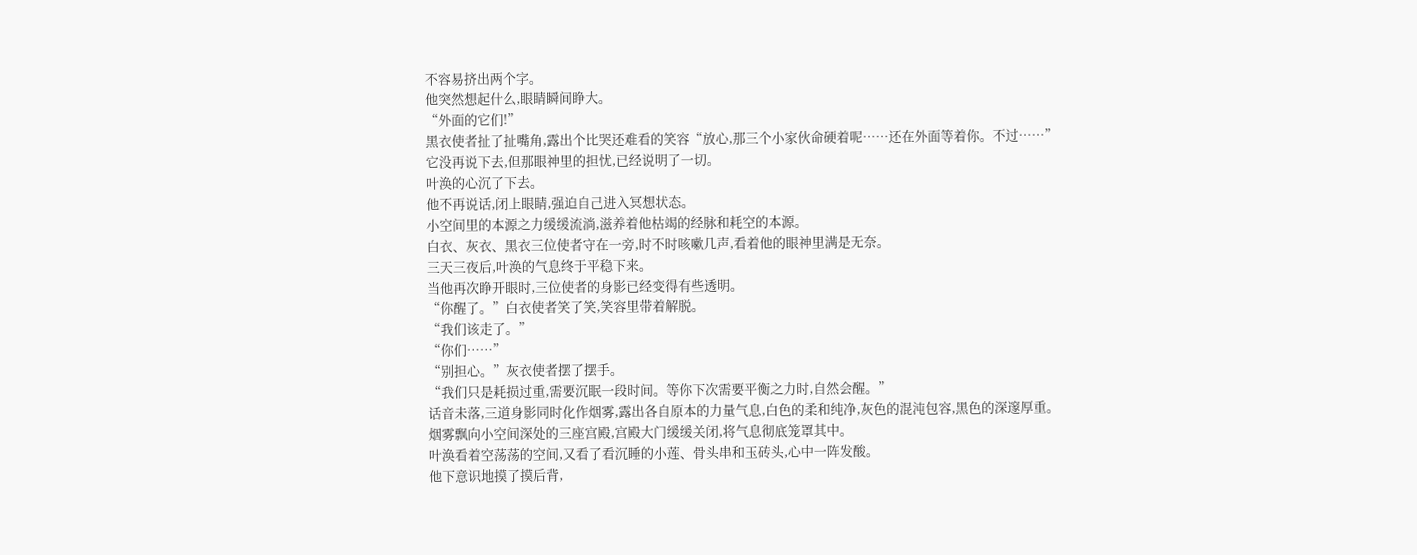不容易挤出两个字。
他突然想起什么,眼睛瞬间睁大。
“外面的它们!”
黑衣使者扯了扯嘴角,露出个比哭还难看的笑容“放心,那三个小家伙命硬着呢……还在外面等着你。不过……”
它没再说下去,但那眼神里的担忧,已经说明了一切。
叶涣的心沉了下去。
他不再说话,闭上眼睛,强迫自己进入冥想状态。
小空间里的本源之力缓缓流淌,滋养着他枯竭的经脉和耗空的本源。
白衣、灰衣、黑衣三位使者守在一旁,时不时咳嗽几声,看着他的眼神里满是无奈。
三天三夜后,叶涣的气息终于平稳下来。
当他再次睁开眼时,三位使者的身影已经变得有些透明。
“你醒了。”白衣使者笑了笑,笑容里带着解脱。
“我们该走了。”
“你们……”
“别担心。”灰衣使者摆了摆手。
“我们只是耗损过重,需要沉眠一段时间。等你下次需要平衡之力时,自然会醒。”
话音未落,三道身影同时化作烟雾,露出各自原本的力量气息,白色的柔和纯净,灰色的混沌包容,黑色的深邃厚重。
烟雾飘向小空间深处的三座宫殿,宫殿大门缓缓关闭,将气息彻底笼罩其中。
叶涣看着空荡荡的空间,又看了看沉睡的小莲、骨头串和玉砖头,心中一阵发酸。
他下意识地摸了摸后背,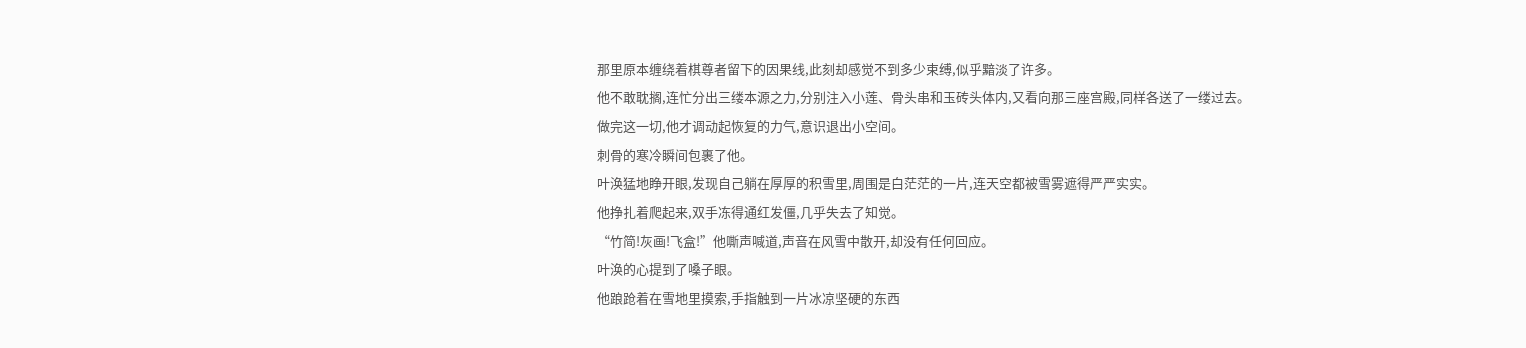那里原本缠绕着棋尊者留下的因果线,此刻却感觉不到多少束缚,似乎黯淡了许多。
他不敢耽搁,连忙分出三缕本源之力,分别注入小莲、骨头串和玉砖头体内,又看向那三座宫殿,同样各送了一缕过去。
做完这一切,他才调动起恢复的力气,意识退出小空间。
刺骨的寒冷瞬间包裹了他。
叶涣猛地睁开眼,发现自己躺在厚厚的积雪里,周围是白茫茫的一片,连天空都被雪雾遮得严严实实。
他挣扎着爬起来,双手冻得通红发僵,几乎失去了知觉。
“竹简!灰画!飞盒!”他嘶声喊道,声音在风雪中散开,却没有任何回应。
叶涣的心提到了嗓子眼。
他踉跄着在雪地里摸索,手指触到一片冰凉坚硬的东西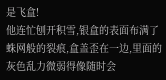是飞盒!
他连忙刨开积雪,银盒的表面布满了蛛网般的裂痕,盒盖歪在一边,里面的灰色乱力微弱得像随时会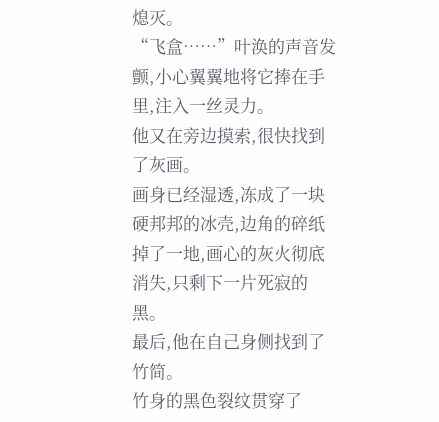熄灭。
“飞盒……”叶涣的声音发颤,小心翼翼地将它捧在手里,注入一丝灵力。
他又在旁边摸索,很快找到了灰画。
画身已经湿透,冻成了一块硬邦邦的冰壳,边角的碎纸掉了一地,画心的灰火彻底消失,只剩下一片死寂的黑。
最后,他在自己身侧找到了竹简。
竹身的黑色裂纹贯穿了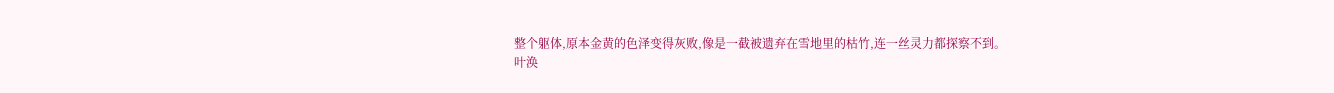整个躯体,原本金黄的色泽变得灰败,像是一截被遗弃在雪地里的枯竹,连一丝灵力都探察不到。
叶涣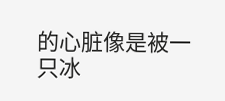的心脏像是被一只冰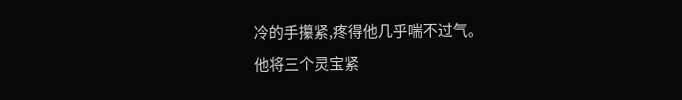冷的手攥紧,疼得他几乎喘不过气。
他将三个灵宝紧